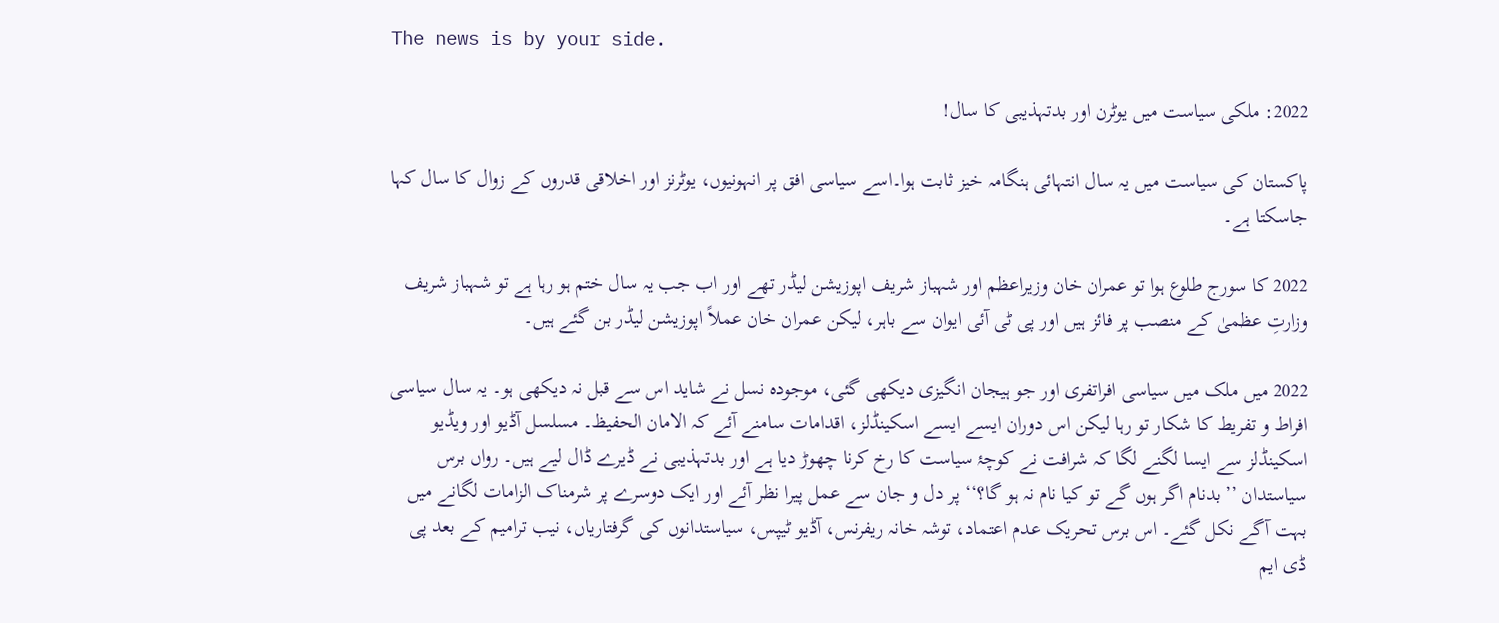The news is by your side.

2022: ملکی سیاست میں یوٹرن اور بدتہذیبی کا سال!

پاکستان کی سیاست میں یہ سال انتہائی ہنگامہ خیز ثابت ہوا۔اسے سیاسی افق پر انہونیوں، یوٹرنز اور اخلاقی قدروں کے زوال کا سال کہا جاسکتا ہے۔

2022 کا سورج طلوع ہوا تو عمران خان وزیراعظم اور شہباز شریف اپوزیشن لیڈر تھے اور اب جب یہ سال ختم ہو رہا ہے تو شہباز شریف وزارتِ عظمیٰ کے منصب پر فائز ہیں اور پی ٹی آئی ایوان سے باہر، لیکن عمران خان عملاً اپوزیشن لیڈر بن گئے ہیں۔

2022 میں ملک میں سیاسی افراتفری اور جو ہیجان انگیزی دیکھی گئی، موجودہ نسل نے شاید اس سے قبل نہ دیکھی ہو۔ یہ سال سیاسی افراط و تفریط کا شکار تو رہا لیکن اس دوران ایسے ایسے اسکینڈلز، اقدامات سامنے آئے کہ الامان الحفیظ۔ مسلسل آڈیو اور ویڈیو اسکینڈلز سے ایسا لگنے لگا کہ شرافت نے کوچۂ سیاست کا رخ کرنا چھوڑ دیا ہے اور بدتہذیبی نے ڈیرے ڈال لیے ہیں۔ رواں برس سیاستدان ’’بدنام اگر ہوں گے تو کیا نام نہ ہو گا؟‘‘ پر دل و جان سے عمل پیرا نظر آئے اور ایک دوسرے پر شرمناک الزامات لگانے میں‌ بہت آگے نکل گئے۔ اس برس تحریک عدم اعتماد، توشہ خانہ ریفرنس، آڈیو ٹیپس، سیاستدانوں کی گرفتاریاں، نیب ترامیم کے بعد پی ڈی ایم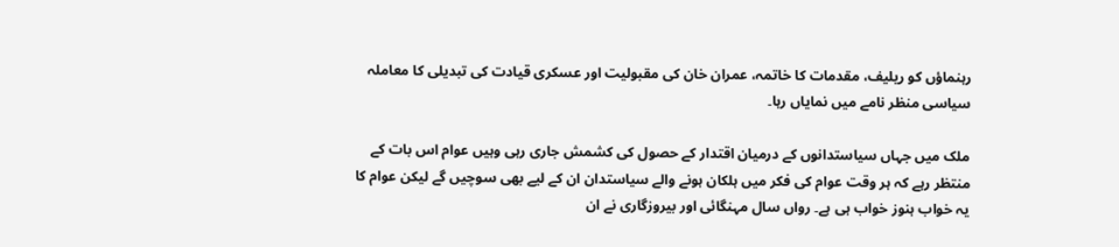رہنماؤں کو ریلیف، مقدمات کا خاتمہ، عمران خان کی مقبولیت اور عسکری قیادت کی تبدیلی کا معاملہ سیاسی منظر نامے میں نمایاں رہا۔

ملک میں جہاں سیاستدانوں کے درمیان اقتدار کے حصول کی کشمش جاری رہی وہیں عوام اس بات کے منتظر رہے کہ ہر وقت عوام کی فکر میں‌ ہلکان ہونے والے سیاستدان ان کے لیے بھی سوچیں گے لیکن عوام کا یہ خواب ہنوز خواب ہی ہے۔ رواں سال مہنگائی اور بیروزگاری نے ان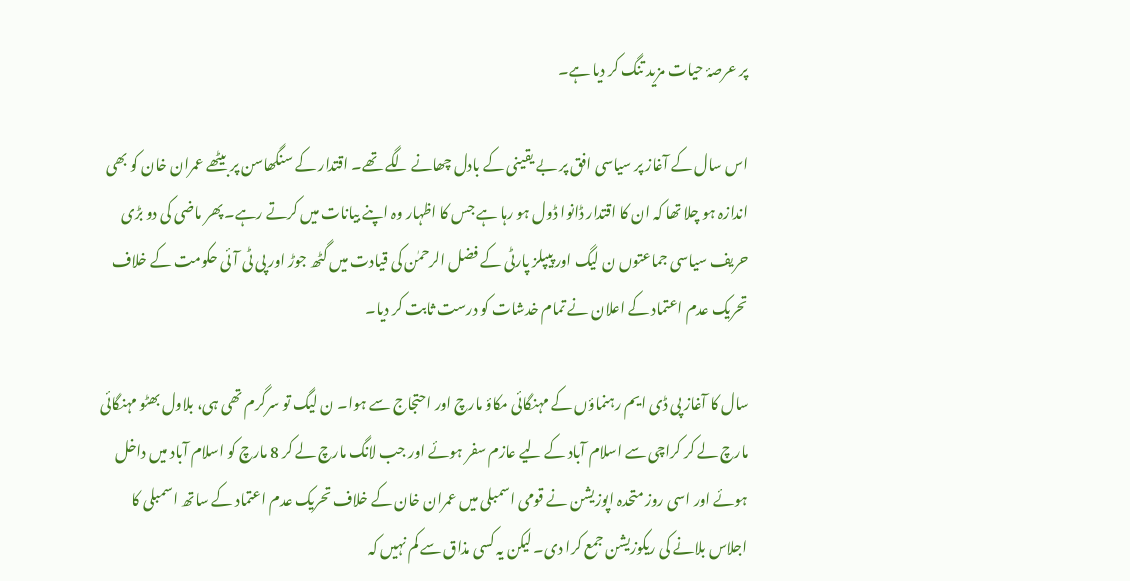پر عرصۂ حیات مزید تنگ کر دیا ہے۔

اس سال کے آغاز پر سیاسی افق پر بے یقینی کے بادل چھانے لگے تھے۔ اقتدار کے سنگھاسن پر بیٹھے عمران خان کو بھی اندازہ ہو چلا تھا کہ ان کا اقتدار ڈانوا ڈول ہو رہا ہے جس کا اظہار وہ اپنے بیانات میں کرتے رہے۔ پھر ماضی کی دو بڑی حریف سیاسی جماعتوں ن لیگ اور پیپلز پارٹی کے فضل الرحمٰن کی قیادت میں گٹھ جوڑ اور پی ٹی آئی حکومت کے خلاف تحریک عدم اعتماد کے اعلان نے تمام خدشات کو درست ثابت کر دیا۔

سال کا آغاز پی ڈی ایم رہنماؤں کے مہنگائی مکاؤ مارچ اور احتجاج سے ہوا۔ ن لیگ تو سرگرم تھی ہی، بلاول بھٹو مہنگائی مارچ لے کر کراچی سے اسلام آباد کے لیے عازم سفر ہوئے اور جب لانگ مارچ لے کر 8 مارچ کو اسلام آباد میں داخل ہوئے اور اسی روز متحدہ اپوزیشن نے قومی اسمبلی میں عمران خان کے خلاف تحریک عدم اعتماد کے ساتھ اسمبلی کا اجلاس بلانے کی ریکوزیشن جمع کرا دی۔ لیکن یہ کسی مذاق سے کم نہیں کہ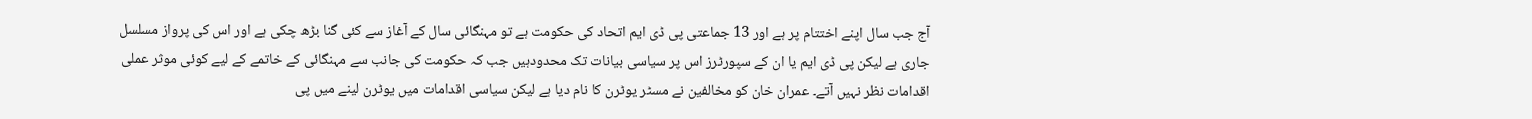آج جب سال اپنے اختتام پر ہے اور 13 جماعتی پی ڈی ایم اتحاد کی حکومت ہے تو مہنگائی سال کے آغاز سے کئی گنا بڑھ چکی ہے اور اس کی پرواز مسلسل جاری ہے لیکن پی ڈی ایم یا ان کے سپورٹرز اس پر سیاسی بیانات تک محدودہیں جب کہ حکومت کی جانب سے مہنگائی کے خاتمے کے لیے کوئی موثر عملی اقدامات نظر نہیں آتے۔ عمران خان کو مخالفین نے مسٹر یوٹرن کا نام دیا ہے لیکن سیاسی اقدامات میں یوٹرن لینے میں پی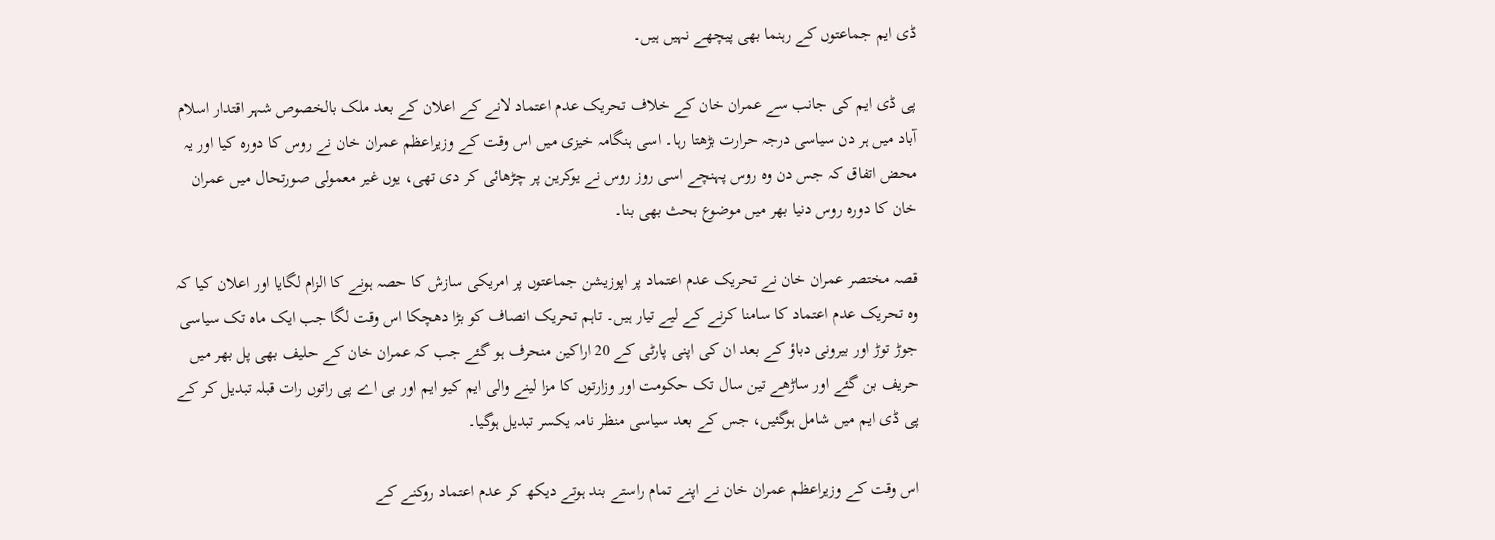ڈی ایم جماعتوں کے رہنما بھی پیچھے نہیں ہیں۔

پی ڈی ایم کی جانب سے عمران خان کے خلاف تحریک عدم اعتماد لانے کے اعلان کے بعد ملک بالخصوص شہر اقتدار اسلام آباد میں ہر دن سیاسی درجہ حرارت بڑھتا رہا۔ اسی ہنگامہ خیزی میں اس وقت کے وزیراعظم عمران خان نے روس کا دورہ کیا اور یہ محض اتفاق کہ جس دن وہ روس پہنچے اسی روز روس نے یوکرین پر چڑھائی کر دی تھی، یوں غیر معمولی صورتحال میں عمران خان کا دورہ روس دنیا بھر میں موضوع بحث بھی بنا۔

قصہ مختصر عمران خان نے تحریک عدم اعتماد پر اپوزیشن جماعتوں پر امریکی سازش کا حصہ ہونے کا الزام لگایا اور اعلان کیا کہ وہ تحریک عدم اعتماد کا سامنا کرنے کے لیے تیار ہیں۔ تاہم تحریک انصاف کو بڑا دھچکا اس وقت لگا جب ایک ماہ تک سیاسی جوڑ توڑ اور بیرونی دباؤ کے بعد ان کی اپنی پارٹی کے 20 اراکین منحرف ہو گئے جب کہ عمران خان کے حلیف بھی پل بھر میں حریف بن گئے اور ساڑھے تین سال تک حکومت اور وزارتوں کا مزا لینے والی ایم کیو ایم اور بی اے پی راتوں رات قبلہ تبدیل کر کے پی ڈی ایم میں شامل ہوگئیں، جس کے بعد سیاسی منظر نامہ یکسر تبدیل ہوگیا۔

اس وقت کے وزیراعظم عمران خان نے اپنے تمام راستے بند ہوتے دیکھ کر عدم اعتماد روکنے کے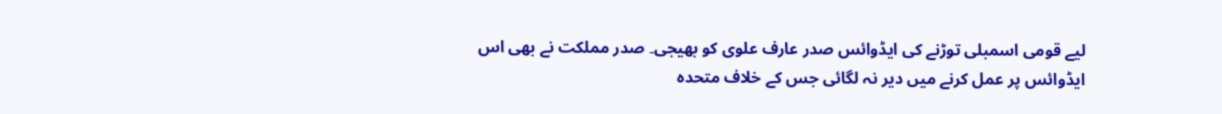لیے قومی اسمبلی توڑنے کی ایڈوائس صدر عارف علوی کو بھیجی۔ صدر مملکت نے بھی اس ایڈوائس پر عمل کرنے میں دیر نہ لگائی جس کے خلاف متحدہ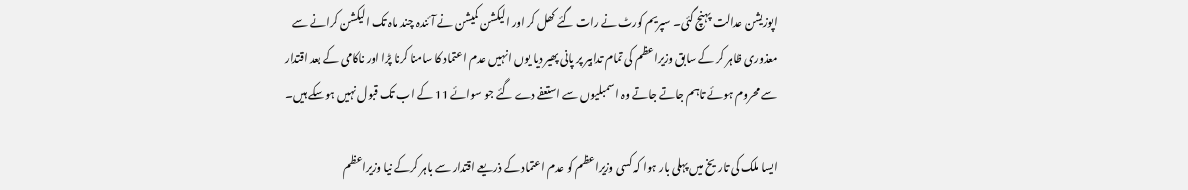اپوزیشن عدالت پہنچ گئی۔ سپریم کورٹ نے رات گئے کھل کر اور الیکشن کمیشن نے آئندہ چند ماہ تک الیکشن کرانے سے معذوری ظاہر کر کے سابق وزیراعظم کی تمام تدابیر پر پانی پھیر دیا یوں انہیں عدم اعتماد کا سامنا کرنا پڑا اور ناکامی کے بعد اقتدار سے محروم ہوئے تاہم جاتے جاتے وہ اسمبلیوں سے استعفے دے گئے جو سوائے 11 کے اب تک قبول نہیں ہوسکے ہیں۔

ایسا ملک کی تاریخ میں پہلی بار ہوا کہ کسی وزیراعظم کو عدم اعتماد کے ذریعے اقتدار سے باہر کرکے نیا وزیراعظم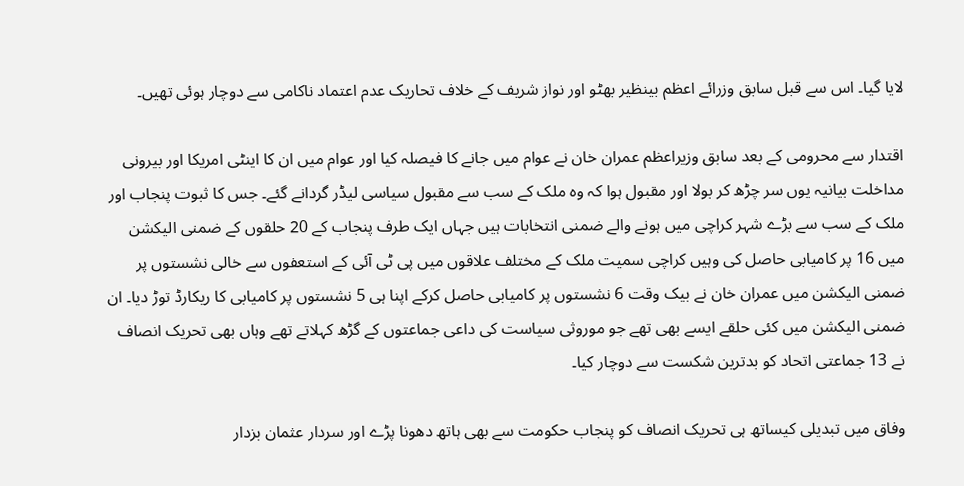لایا گیا۔ اس سے قبل سابق وزرائے اعظم بینظیر بھٹو اور نواز شریف کے خلاف تحاریک عدم اعتماد ناکامی سے دوچار ہوئی تھیں۔

اقتدار سے محرومی کے بعد سابق وزیراعظم عمران خان نے عوام میں جانے کا فیصلہ کیا اور عوام میں ان کا اینٹی امریکا اور بیرونی مداخلت بیانیہ یوں سر چڑھ کر بولا اور مقبول ہوا کہ وہ ملک کے سب سے مقبول سیاسی لیڈر گردانے گئے۔ جس کا ثبوت پنجاب اور ملک کے سب سے بڑے شہر کراچی میں ہونے والے ضمنی انتخابات ہیں جہاں ایک طرف پنجاب کے 20 حلقوں کے ضمنی الیکشن میں 16 پر کامیابی حاصل کی وہیں کراچی سمیت ملک کے مختلف علاقوں میں پی ٹی آئی کے استعفوں سے خالی نشستوں پر ضمنی الیکشن میں عمران خان نے بیک وقت 6 نشستوں پر کامیابی حاصل کرکے اپنا ہی 5 نشستوں پر کامیابی کا ریکارڈ توڑ دیا۔ ان ضمنی الیکشن میں کئی حلقے ایسے بھی تھے جو موروثی سیاست کی داعی جماعتوں کے گڑھ کہلاتے تھے وہاں بھی تحریک انصاف نے 13 جماعتی اتحاد کو بدترین شکست سے دوچار کیا۔

وفاق میں تبدیلی کیساتھ ہی تحریک انصاف کو پنجاب حکومت سے بھی ہاتھ دھونا پڑے اور سردار عثمان بزدار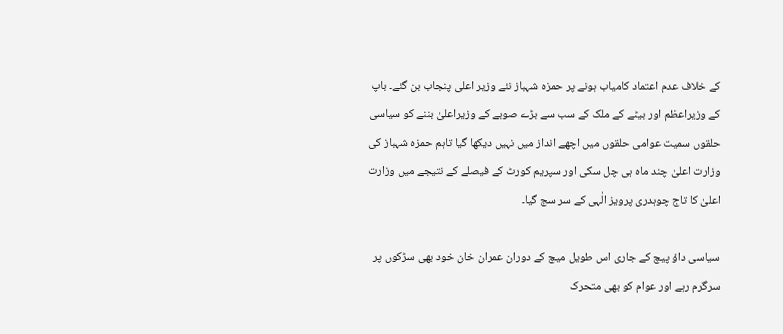کے خلاف عدم اعتماد کامیاب ہونے پر حمزہ شہباز نئے وزیر اعلی پنجاب بن گئے۔ باپ کے وزیراعظم اور بیٹے کے ملک کے سب سے بڑے صوبے کے وزیراعلیٰ بننے کو سیاسی حلقوں سمیت عوامی حلقوں میں اچھے انداز میں نہیں دیکھا گیا تاہم حمزہ شہباز کی وزارت اعلیٰ چند ماہ ہی چل سکی اور سپریم کورٹ کے فیصلے کے نتیجے میں وزارت اعلیٰ کا تاج چوہدری پرویز الٰہی کے سر سج گیا۔

سیاسی داؤ پیچ کے جاری اس طویل میچ کے دوران عمران خان خود بھی سڑکوں پر سرگرم رہے اور عوام کو بھی متحرک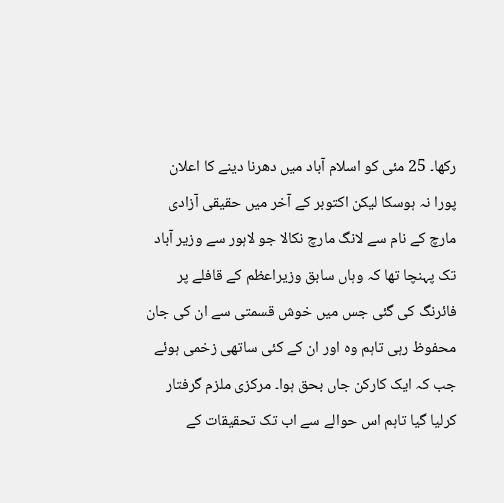رکھا۔ 25 مئی کو اسلام آباد میں دھرنا دینے کا اعلان پورا نہ ہوسکا لیکن اکتوبر کے آخر میں حقیقی آزادی مارچ کے نام سے لانگ مارچ نکالا جو لاہور سے وزیر آباد تک پہنچا تھا کہ وہاں سابق وزیراعظم کے قافلے پر فائرنگ کی گئی جس میں خوش قسمتی سے ان کی جان محفوظ رہی تاہم وہ اور ان کے کئی ساتھی زخمی ہوئے جب کہ ایک کارکن جاں بحق ہوا۔ مرکزی ملزم گرفتار کرلیا گیا تاہم اس حوالے سے اب تک تحقیقات کے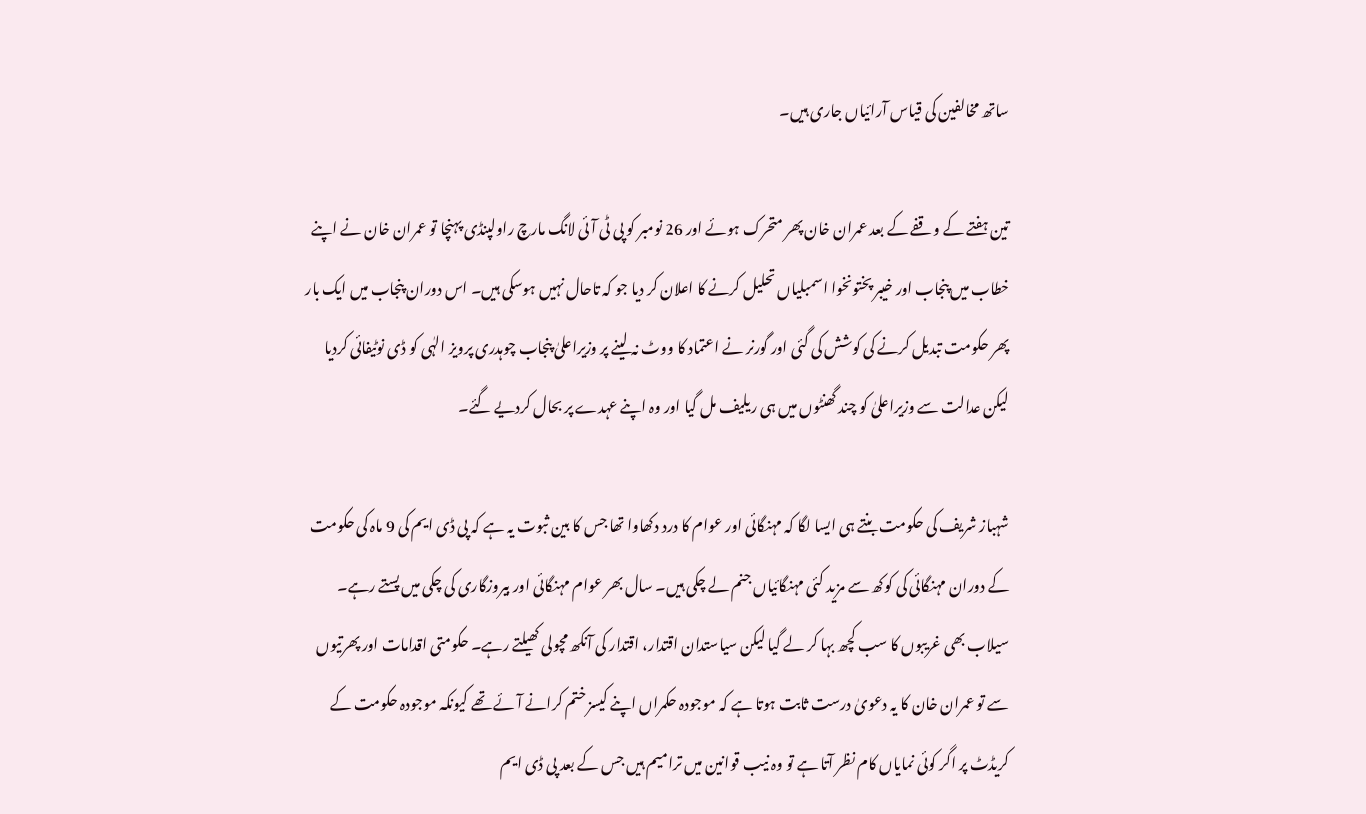ساتھ مخالفین کی قیاس آرائیاں جاری ہیں۔

تین ہفتے کے وقفے کے بعد عمران خان پھر متحرک ہوئے اور 26 نومبر کو پی ٹی آئی لانگ مارچ راولپنڈی پہنچا تو عمران خان نے اپنے خطاب میں پنجاب اور خیبر پختونخوا اسمبلیاں تحلیل کرنے کا اعلان کر دیا جو کہ تاحال نہیں ہوسکی ہیں۔ اس دوران پنجاب میں ایک بار پھر حکومت تبدیل کرنے کی کوشش کی گئی اور گورنر نے اعتماد کا ووٹ نہ لینے پر وزیراعلیٰ پنجاب چوہدری پرویز الہٰی کو ڈی نوٹیفائی کردیا لیکن عدالت سے وزیراعلیٰ کو چند گھنٹوں میں ہی ریلیف مل گیا اور وہ اپنے عہدے پر بحال کردیے گئے۔

شہباز شریف کی حکومت بنتے ہی ایسا لگا کہ مہنگائی اور عوام کا درد دکھاوا تھا جس کا بین ثبوت یہ ہے کہ پی ڈی ایم کی 9 ماہ کی حکومت کے دوران مہنگائی کی کوکھ سے مزید کئی مہنگائیاں جنم لے چکی ہیں۔ سال بھر عوام مہنگائی اور بیروزگاری کی چکی میں پستے رہے۔ سیلاب بھی غریبوں کا سب کچھ بہا کر لے گیا لیکن سیاستدان اقتدار، اقتدار کی آنکھ مچولی کھیلتے رہے۔ حکومتی اقدامات اور پھرتیوں سے تو عمران خان کا یہ دعویٰ درست ثابت ہوتا ہے کہ موجودہ حکمراں اپنے کیسز ختم کرانے آئے تھے کیونکہ موجودہ حکومت کے کریڈٹ پر اگر کوئی نمایاں کام نظر آتا ہے تو وہ نیب قوانین میں ترامیم ہیں جس کے بعد پی ڈی ایم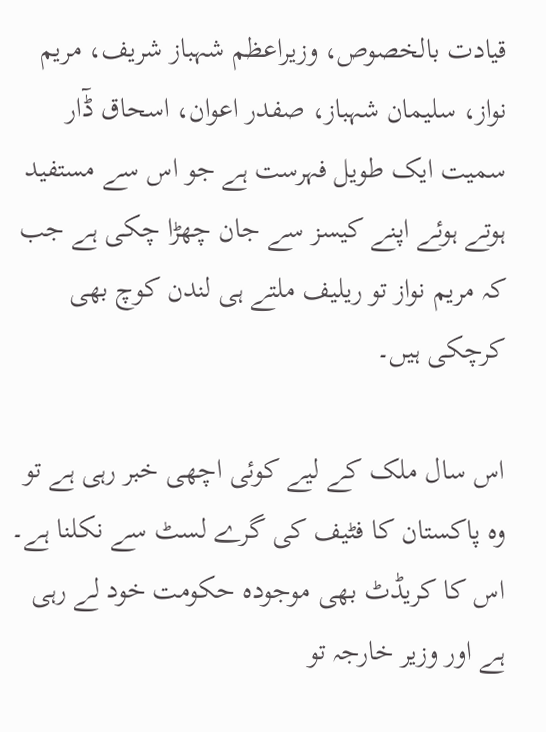قیادت بالخصوص، وزیراعظم شہباز شریف، مریم نواز، سلیمان شہباز، صفدر اعوان، اسحاق ڈٓار سمیت ایک طویل فہرست ہے جو اس سے مستفید ہوتے ہوئے اپنے کیسز سے جان چھڑا چکی ہے جب کہ مریم نواز تو ریلیف ملتے ہی لندن کوچ بھی کرچکی ہیں۔

اس سال ملک کے لیے کوئی اچھی خبر رہی ہے تو وہ پاکستان کا فٹیف کی گرے لسٹ سے نکلنا ہے۔ اس کا کریڈٹ بھی موجودہ حکومت خود لے رہی ہے اور وزیر خارجہ تو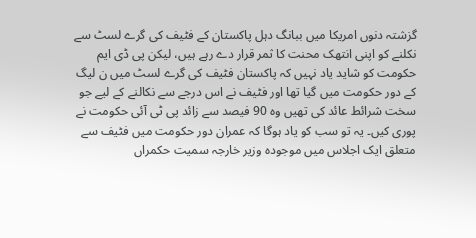گزشتہ دنوں امریکا میں ببانگ دہل پاکستان کے فٹیف کی گرے لسٹ سے نکلنے کو اپنی انتھک محنت کا ثمر قرار دے رہے ہیں، لیکن پی ڈی ایم حکومت کو شاید یاد نہیں کہ پاکستان فٹیف کی گرے لسٹ میں ن لیگ کے دور حکومت میں گیا تھا اور فٹیف نے اس درجے سے نکالنے کے لیے جو سخت شرائط عائد کی تھیں وہ 90 فیصد سے زائد پی ٹی آئی حکومت نے پوری کیں۔ یہ تو سب کو یاد ہوگا کہ عمران دور حکومت میں فٹیف سے متعلق ایک اجلاس میں موجودہ وزیر خارجہ سمیت حکمراں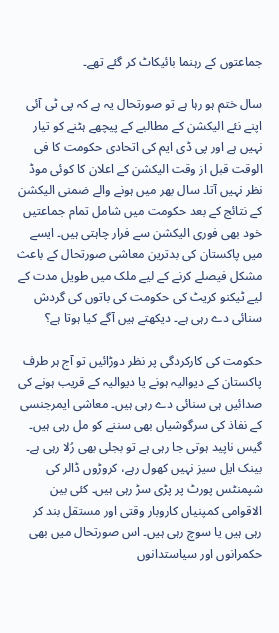جماعتوں کے رہنما بائیکاٹ کر گئے تھے۔

سال ختم ہو رہا ہے تو صورتحال یہ ہے کہ پی ٹی آئی اپنے نئے الیکشن کے مطالبے کے پیچھے ہٹنے کو تیار نہیں ہے اور پی ڈی ایم کی اتحادی حکومت کا فی الوقت قبل از وقت الیکشن کے اعلان کا کوئی موڈ نظر نہیں آتا۔ سال بھر میں ہونے والے ضمنی الیکشن کے نتائج کے بعد حکومت میں شامل تمام جماعتیں خود بھی فوری الیکشن سے فرار چاہتی ہیں۔ ایسے میں پاکستان کی بدترین معاشی صورتحال کے باعث مشکل فیصلے کرنے کے لیے ملک میں طویل مدت کے لیے ٹیکنو کریٹ کی حکومت کی باتوں کی گردش سنائی دے رہی ہے۔ دیکھتے ہیں آگے کیا ہوتا ہے؟

حکومت کی کارکردگی پر نظر دوڑائیں تو آج ہر طرف پاکستان کے دیوالیہ ہونے یا دیوالیہ کے قریب ہونے کی صدائیں ہی سنائی دے رہی ہیں۔ معاشی ایمرجنسی کے نفاذ کی سرگوشیاں بھی سننے کو مل رہی ہیں۔ گیس ناپید ہوتی جا رہی ہے تو بجلی بھی رُلا رہی ہے۔ بینک ایل سیز نہیں کھول رہے، کروڑوں ڈالر کی شپمنٹس پورٹ پر پڑی سڑ رہی ہیں۔ کئی بین الاقوامی کمپنیاں کاروبار وقتی اور مستقل بند کر رہی ہیں یا سوچ رہی ہیں۔ اس صورتحال میں بھی حکمرانوں اور سیاستدانوں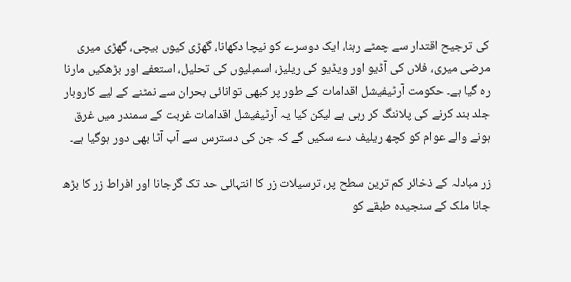کی ترجیح اقتدار سے چمٹے رہنا، ایک دوسرے کو نیچا دکھانا، گھڑی کیوں بیچی، گھڑی میری مرضی میری، فلاں کی آڈیو اور ویڈیو کی ریلیز، اسمبلیوں کی تحلیل، استعفے اور بڑھکیں مارنا رہ گیا ہے۔ حکومت آرٹیفیشل اقدامات کے طور پر کبھی توانائی بحران سے نمٹنے کے لیے کاروبار جلد بند کرنے کی پلاننگ کر رہی ہے لیکن کیا یہ آرٹیفیشل اقدامات غربت کے سمندر میں غرق ہونے والے عوام کو کچھ ریلیف دے سکیں گے کہ جن کی دسترس سے آب آٹا بھی دور ہوگیا ہے۔

زر مبادلہ کے ذخائر کم ترین سطح پر، ترسیلات زر کا انتہائی حد تک گرجانا اور افراط زر کا بڑھ جانا ملک کے سنجیدہ طبقے کو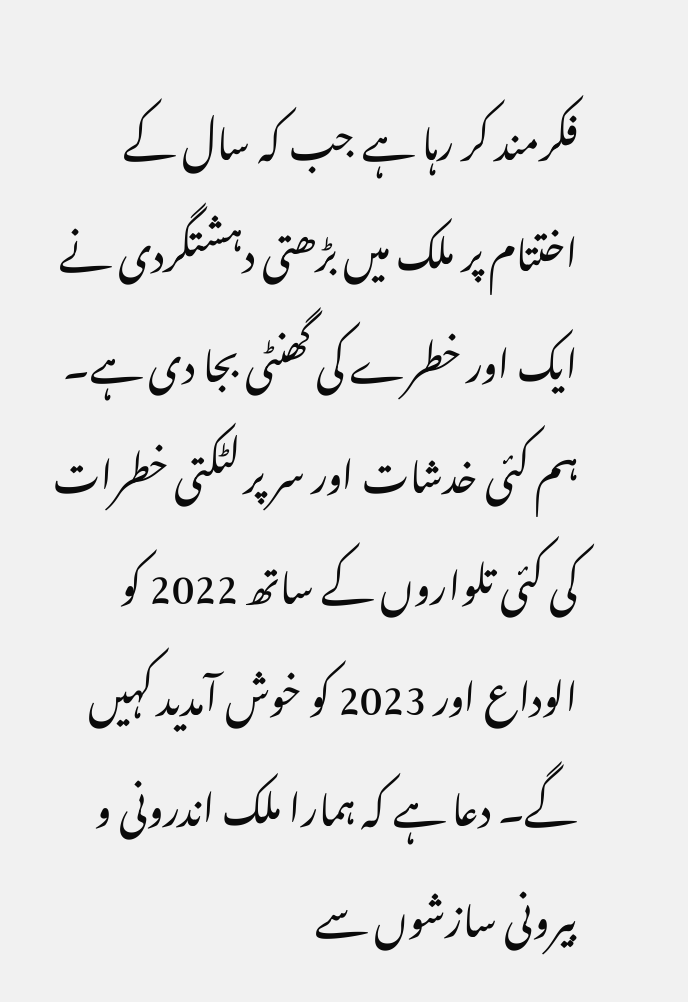فکرمند کر رہا ہے جب کہ سال کے اختتام پر ملک میں بڑھتی دہشتگردی نے ایک اور خطرے کی گھنٹی بجا دی ہے۔ ہم کئی خدشات اور سر پر لٹکتی خطرات کی کئی تلواروں کے ساتھ 2022 کو الوداع اور 2023 کو خوش آمدید کہیں گے۔ دعا ہے کہ ہمارا ملک اندرونی و بیرونی سازشوں سے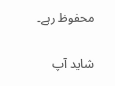محفوظ رہے۔

شاید آپ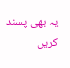یہ بھی پسند کریں